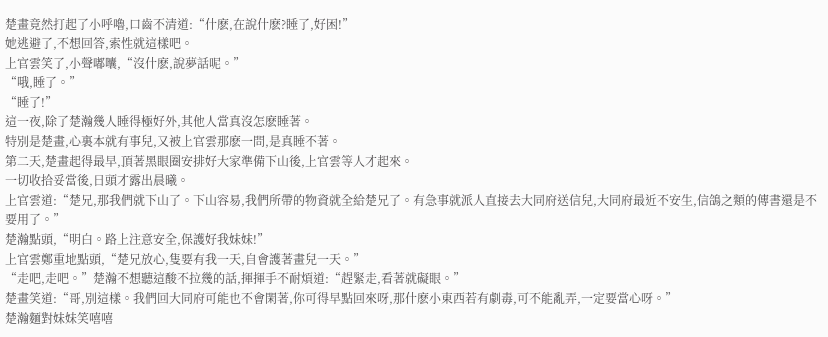楚畫竟然打起了小呼嚕,口齒不清道:“什麽,在說什麽?睡了,好困!”
她逃避了,不想回答,索性就這樣吧。
上官雲笑了,小聲嘟囔,“沒什麽,說夢話呢。”
“哦,睡了。”
“睡了!”
這一夜,除了楚瀚幾人睡得極好外,其他人當真沒怎麽睡著。
特別是楚畫,心裏本就有事兒,又被上官雲那麽一問,是真睡不著。
第二天,楚畫起得最早,頂著黑眼圈安排好大家準備下山後,上官雲等人才起來。
一切收拾妥當後,日頭才露出晨曦。
上官雲道:“楚兄,那我們就下山了。下山容易,我們所帶的物資就全給楚兄了。有急事就派人直接去大同府送信兒,大同府最近不安生,信鴿之類的傳書還是不要用了。”
楚瀚點頭,“明白。路上注意安全,保護好我妹妹!”
上官雲鄭重地點頭,“楚兄放心,隻要有我一天,自會護著畫兒一天。”
“走吧,走吧。”楚瀚不想聽這酸不拉幾的話,揮揮手不耐煩道:“趕緊走,看著就礙眼。”
楚畫笑道:“哥,別這樣。我們回大同府可能也不會閑著,你可得早點回來呀,那什麽小東西若有劇毒,可不能亂弄,一定要當心呀。”
楚瀚麵對妹妹笑嘻嘻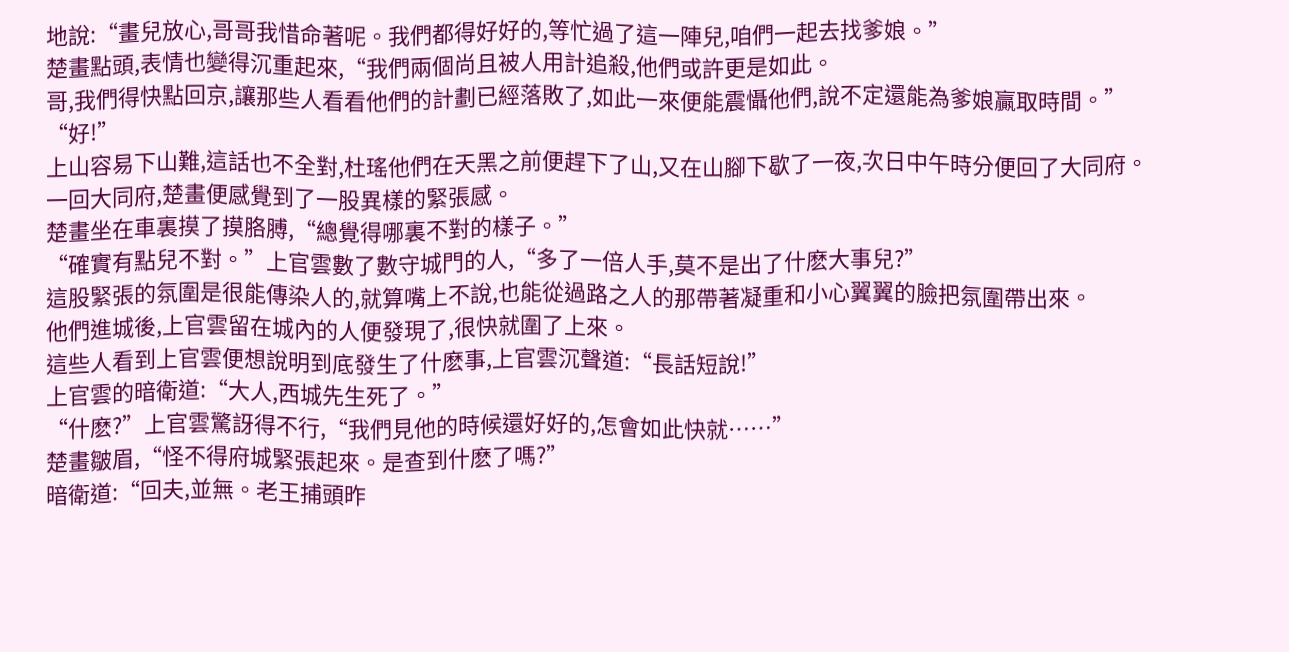地說:“畫兒放心,哥哥我惜命著呢。我們都得好好的,等忙過了這一陣兒,咱們一起去找爹娘。”
楚畫點頭,表情也變得沉重起來,“我們兩個尚且被人用計追殺,他們或許更是如此。
哥,我們得快點回京,讓那些人看看他們的計劃已經落敗了,如此一來便能震懾他們,說不定還能為爹娘贏取時間。”
“好!”
上山容易下山難,這話也不全對,杜瑤他們在天黑之前便趕下了山,又在山腳下歇了一夜,次日中午時分便回了大同府。
一回大同府,楚畫便感覺到了一股異樣的緊張感。
楚畫坐在車裏摸了摸胳膊,“總覺得哪裏不對的樣子。”
“確實有點兒不對。”上官雲數了數守城門的人,“多了一倍人手,莫不是出了什麽大事兒?”
這股緊張的氛圍是很能傳染人的,就算嘴上不說,也能從過路之人的那帶著凝重和小心翼翼的臉把氛圍帶出來。
他們進城後,上官雲留在城內的人便發現了,很快就圍了上來。
這些人看到上官雲便想說明到底發生了什麽事,上官雲沉聲道:“長話短說!”
上官雲的暗衛道:“大人,西城先生死了。”
“什麽?”上官雲驚訝得不行,“我們見他的時候還好好的,怎會如此快就……”
楚畫皺眉,“怪不得府城緊張起來。是查到什麽了嗎?”
暗衛道:“回夫,並無。老王捕頭昨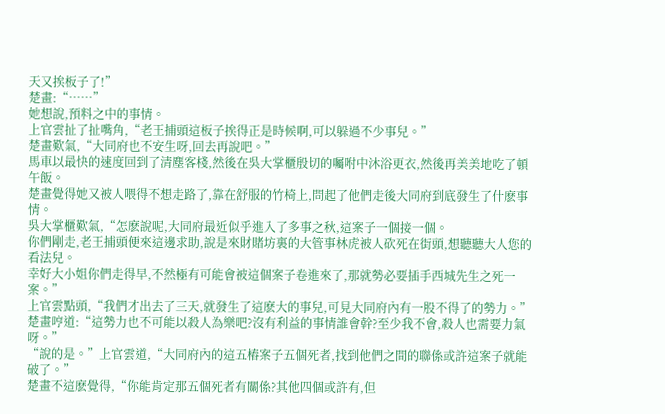天又挨板子了!”
楚畫:“……”
她想說,預料之中的事情。
上官雲扯了扯嘴角,“老王捕頭這板子挨得正是時候啊,可以躲過不少事兒。”
楚畫歎氣,“大同府也不安生呀,回去再說吧。”
馬車以最快的速度回到了清塵客棧,然後在吳大掌櫃殷切的囑咐中沐浴更衣,然後再美美地吃了頓午飯。
楚畫覺得她又被人喂得不想走路了,靠在舒服的竹椅上,問起了他們走後大同府到底發生了什麽事情。
吳大掌櫃歎氣,“怎麽說呢,大同府最近似乎進入了多事之秋,這案子一個接一個。
你們剛走,老王捕頭便來這邊求助,說是來財賭坊裏的大管事林虎被人砍死在街頭,想聽聽大人您的看法兒。
幸好大小姐你們走得早,不然極有可能會被這個案子卷進來了,那就勢必要插手西城先生之死一案。”
上官雲點頭,“我們才出去了三天,就發生了這麽大的事兒,可見大同府內有一股不得了的勢力。”
楚畫哼道:“這勢力也不可能以殺人為樂吧?沒有利益的事情誰會幹?至少我不會,殺人也需要力氣呀。”
“說的是。”上官雲道,“大同府內的這五樁案子五個死者,找到他們之間的聯係或許這案子就能破了。”
楚畫不這麽覺得,“你能肯定那五個死者有關係?其他四個或許有,但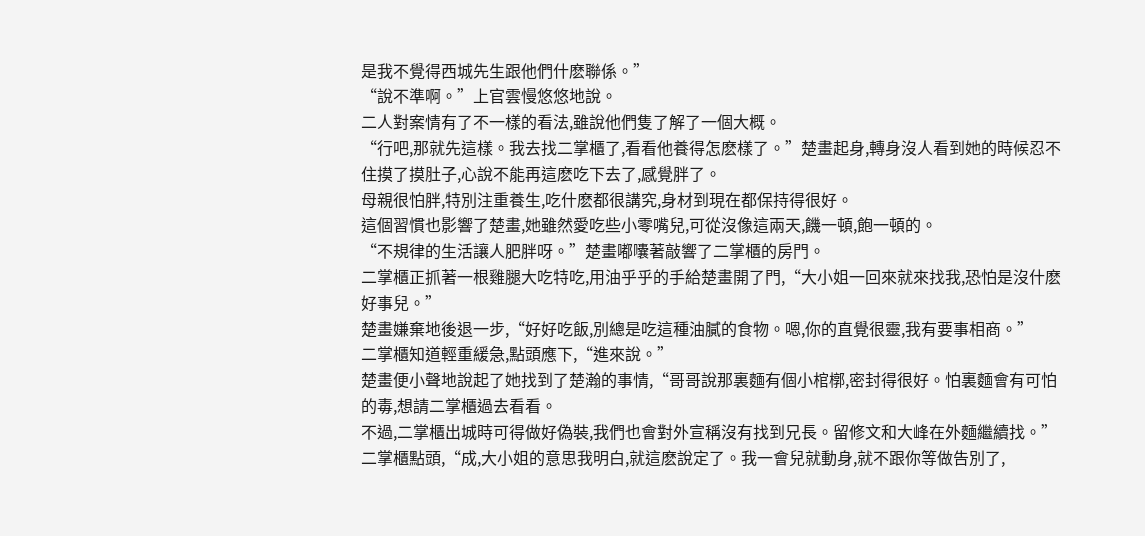是我不覺得西城先生跟他們什麽聯係。”
“說不準啊。”上官雲慢悠悠地說。
二人對案情有了不一樣的看法,雖說他們隻了解了一個大概。
“行吧,那就先這樣。我去找二掌櫃了,看看他養得怎麽樣了。”楚畫起身,轉身沒人看到她的時候忍不住摸了摸肚子,心說不能再這麽吃下去了,感覺胖了。
母親很怕胖,特別注重養生,吃什麽都很講究,身材到現在都保持得很好。
這個習慣也影響了楚畫,她雖然愛吃些小零嘴兒,可從沒像這兩天,饑一頓,飽一頓的。
“不規律的生活讓人肥胖呀。”楚畫嘟囔著敲響了二掌櫃的房門。
二掌櫃正抓著一根雞腿大吃特吃,用油乎乎的手給楚畫開了門,“大小姐一回來就來找我,恐怕是沒什麽好事兒。”
楚畫嫌棄地後退一步,“好好吃飯,別總是吃這種油膩的食物。嗯,你的直覺很靈,我有要事相商。”
二掌櫃知道輕重緩急,點頭應下,“進來說。”
楚畫便小聲地說起了她找到了楚瀚的事情,“哥哥說那裏麵有個小棺槨,密封得很好。怕裏麵會有可怕的毒,想請二掌櫃過去看看。
不過,二掌櫃出城時可得做好偽裝,我們也會對外宣稱沒有找到兄長。留修文和大峰在外麵繼續找。”
二掌櫃點頭,“成,大小姐的意思我明白,就這麽說定了。我一會兒就動身,就不跟你等做告別了,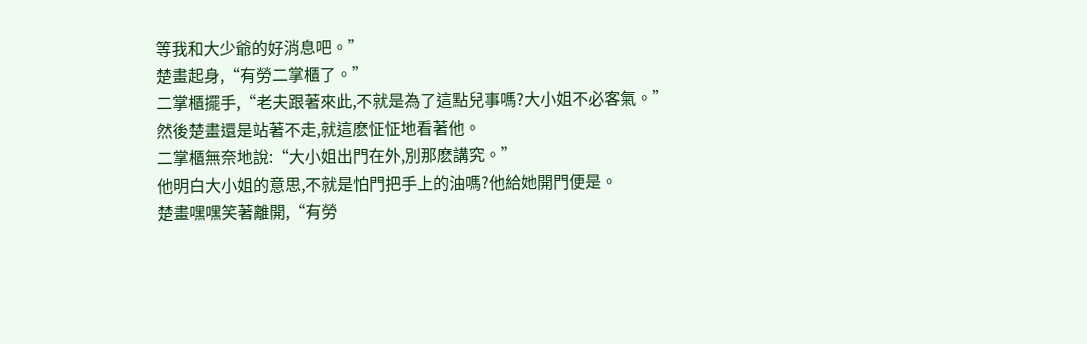等我和大少爺的好消息吧。”
楚畫起身,“有勞二掌櫃了。”
二掌櫃擺手,“老夫跟著來此,不就是為了這點兒事嗎?大小姐不必客氣。”
然後楚畫還是站著不走,就這麽怔怔地看著他。
二掌櫃無奈地說:“大小姐出門在外,別那麽講究。”
他明白大小姐的意思,不就是怕門把手上的油嗎?他給她開門便是。
楚畫嘿嘿笑著離開,“有勞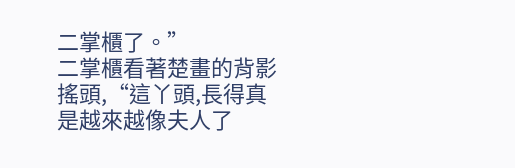二掌櫃了。”
二掌櫃看著楚畫的背影搖頭,“這丫頭,長得真是越來越像夫人了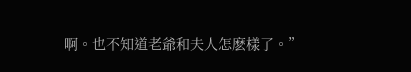啊。也不知道老爺和夫人怎麽樣了。”